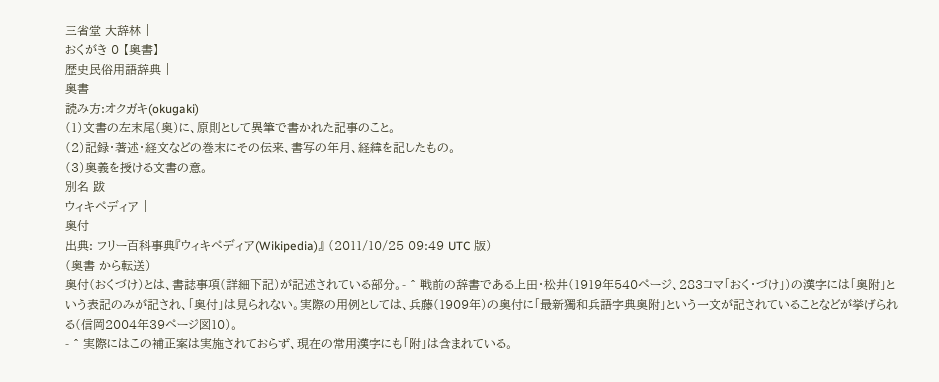三省堂 大辞林 |
おくがき 0 【奥書】
歴史民俗用語辞典 |
奥書
読み方:オクガキ(okugaki)
(1)文書の左末尾(奥)に、原則として異筆で書かれた記事のこと。
(2)記録・著述・経文などの巻末にその伝来、書写の年月、経緯を記したもの。
(3)奥義を授ける文書の意。
別名 跋
ウィキペディア |
奥付
出典: フリー百科事典『ウィキペディア(Wikipedia)』 (2011/10/25 09:49 UTC 版)
(奥書 から転送)
奥付(おくづけ)とは、書誌事項(詳細下記)が記述されている部分。- ^ 戦前の辞書である上田・松井(1919年540ページ、283コマ「おく・づけ」)の漢字には「奥附」という表記のみが記され、「奥付」は見られない。実際の用例としては、兵藤(1909年)の奥付に「最新獨和兵語字典奥附」という一文が記されていることなどが挙げられる(信岡2004年39ページ図10)。
- ^ 実際にはこの補正案は実施されておらず、現在の常用漢字にも「附」は含まれている。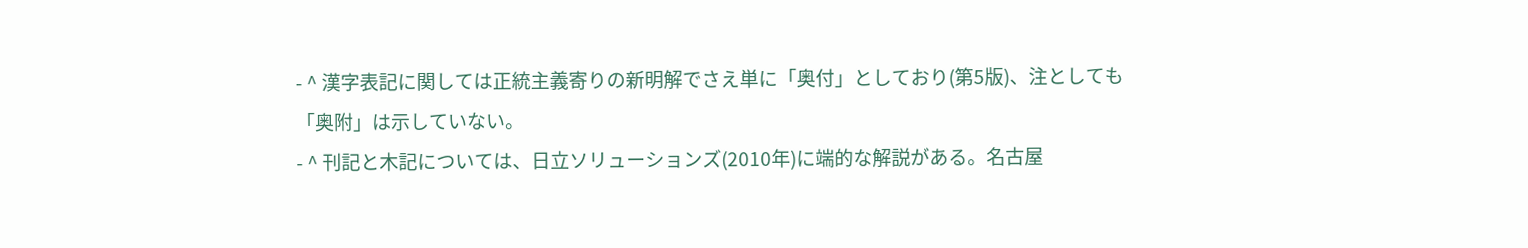- ^ 漢字表記に関しては正統主義寄りの新明解でさえ単に「奥付」としており(第5版)、注としても「奥附」は示していない。
- ^ 刊記と木記については、日立ソリューションズ(2010年)に端的な解説がある。名古屋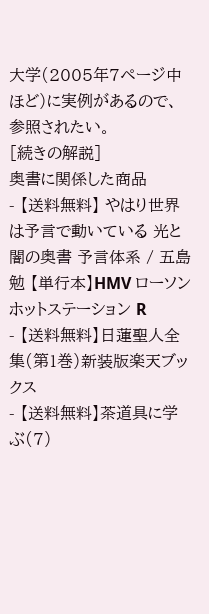大学(2005年7ページ中ほど)に実例があるので、参照されたい。
[続きの解説]
奥書に関係した商品
- 【送料無料】 やはり世界は予言で動いている 光と闇の奥書 予言体系 / 五島勉 【単行本】HMV ローソンホットステーション R
- 【送料無料】日蓮聖人全集(第1巻)新装版楽天ブックス
- 【送料無料】茶道具に学ぶ(7)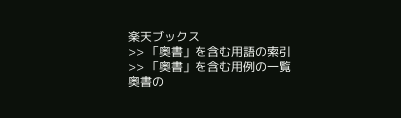楽天ブックス
>> 「奥書」を含む用語の索引
>> 「奥書」を含む用例の一覧
奥書の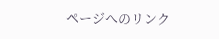ページへのリンク